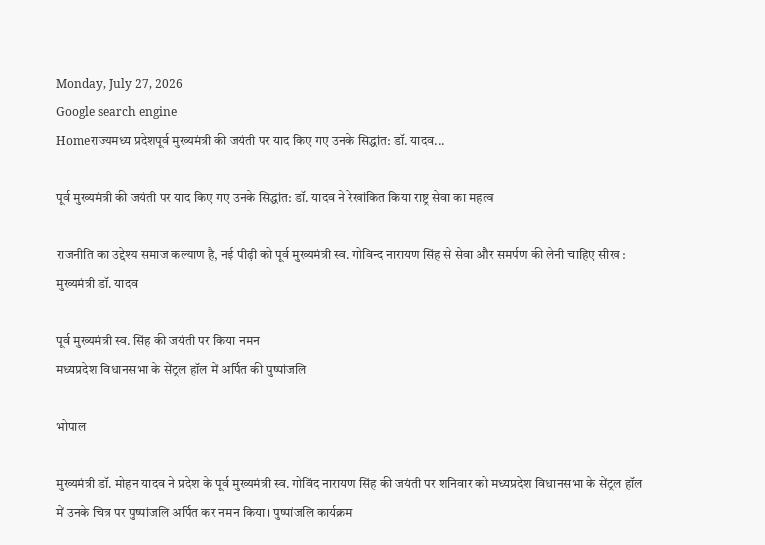Monday, July 27, 2026
Google search engine
Homeराज्यमध्य प्रदेशपूर्व मुख्यमंत्री की जयंती पर याद किए गए उनके सिद्धांत: डॉ. यादव...

पूर्व मुख्यमंत्री की जयंती पर याद किए गए उनके सिद्धांत: डॉ. यादव ने रेखांकित किया राष्ट्र सेवा का महत्व

राजनीति का उद्देश्य समाज कल्याण है, नई पीढ़ी को पूर्व मुख्यमंत्री स्व. गोविन्द नारायण सिंह से सेवा और समर्पण की लेनी चाहिए सीख : मुख्यमंत्री डॉ. यादव

पूर्व मुख्यमंत्री स्व. सिंह की जयंती पर किया नमन
मध्यप्रदेश विधानसभा के सेंट्रल हॉल में अर्पित की पुष्पांजलि

भोपाल

मुख्यमंत्री डॉ. मोहन यादव ने प्रदेश के पूर्व मुख्यमंत्री स्व. गोविंद नारायण सिंह की जयंती पर शनिवार को मध्यप्रदेश विधानसभा के सेंट्रल हॉल में उनके चित्र पर पुष्पांजलि अर्पित कर नमन किया। पुष्पांजलि कार्यक्रम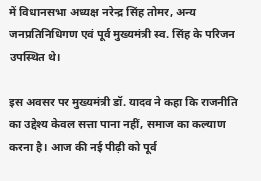में विधानसभा अध्यक्ष नरेन्द्र सिंह तोमर, अन्य जनप्रतिनिधिगण एवं पूर्व मुख्यमंत्री स्व. सिंह के परिजन उपस्थित थे।

इस अवसर पर मुख्यमंत्री डॉ. यादव ने कहा कि राजनीति का उद्देश्य केवल सत्ता पाना नहीं, समाज का कल्याण करना है। आज की नई पीढ़ी को पूर्व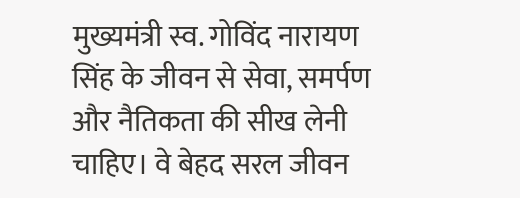मुख्यमंत्री स्व. गोविंद नारायण सिंह के जीवन से सेवा, समर्पण और नैतिकता की सीख लेनी चाहिए। वे बेहद सरल जीवन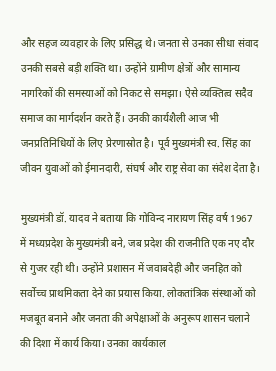और सहज व्यवहार के लिए प्रसिद्ध थे। जनता से उनका सीधा संवाद उनकी सबसे बड़ी शक्ति था। उन्होंने ग्रामीण क्षेत्रों और सामान्य नागरिकों की समस्याओं को निकट से समझा। ऐसे व्यक्तित्व सदैव समाज का मार्गदर्शन करते हैं। उनकी कार्यशैली आज भी जनप्रतिनिधियों के लिए प्रेरणास्रोत है। पूर्व मुख्यमंत्री स्व. सिंह का जीवन युवाओं को ईमानदारी, संघर्ष और राष्ट्र सेवा का संदेश देता है।

मुख्यमंत्री डॉ. यादव ने बताया कि गोविन्द नारायण सिंह वर्ष 1967 में मध्यप्रदेश के मुख्यमंत्री बने, जब प्रदेश की राजनीति एक नए दौर से गुजर रही थी। उन्होंने प्रशासन में जवाबदेही और जनहित को सर्वोच्च प्राथमिकता देने का प्रयास किया. लोकतांत्रिक संस्थाओं को मजबूत बनाने और जनता की अपेक्षाओं के अनुरूप शासन चलाने की दिशा में कार्य किया। उनका कार्यकाल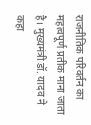राजनीतिक परिवर्तन का महत्वपूर्ण प्रतीक माना जाता है। मुख्यमंत्री डॉ. यादव ने कहा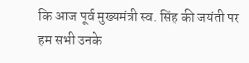कि आज पूर्व मुख्यमंत्री स्व. सिंह की जयंती पर हम सभी उनके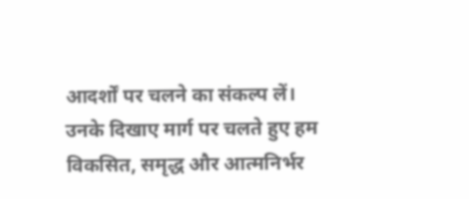आदर्शों पर चलने का संकल्प लें। उनके दिखाए मार्ग पर चलते हुए हम विकसित, समृद्ध और आत्मनिर्भर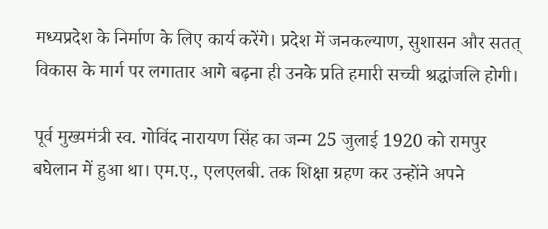मध्यप्रदेश के निर्माण के लिए कार्य करेंगे। प्रदेश में जनकल्याण, सुशासन और सतत् विकास के मार्ग पर लगातार आगे बढ़ना ही उनके प्रति हमारी सच्ची श्रद्धांजलि होगी।

पूर्व मुख्यमंत्री स्व. गोविंद नारायण सिंह का जन्म 25 जुलाई 1920 को रामपुर बघेलान में हुआ था। एम.ए., एलएलबी. तक शिक्षा ग्रहण कर उन्होंने अपने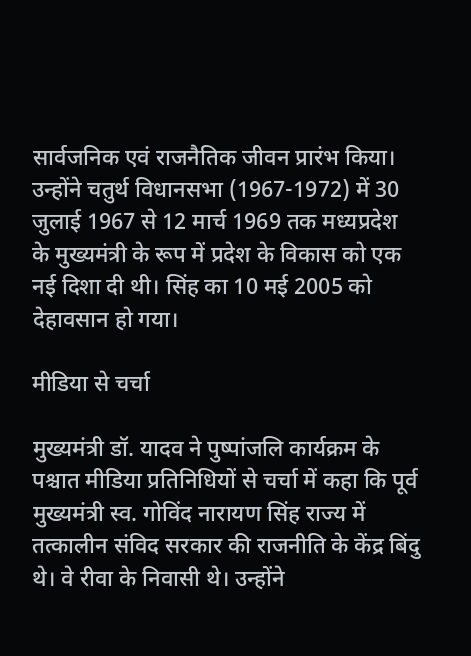सार्वजनिक एवं राजनैतिक जीवन प्रारंभ किया। उन्होंने चतुर्थ विधानसभा (1967-1972) में 30 जुलाई 1967 से 12 मार्च 1969 तक मध्यप्रदेश के मुख्यमंत्री के रूप में प्रदेश के विकास को एक नई दिशा दी थी। सिंह का 10 मई 2005 को देहावसान हो गया।

मीडिया से चर्चा

मुख्यमंत्री डॉ. यादव ने पुष्पांजलि कार्यक्रम के पश्चात मीडिया प्रतिनिधियों से चर्चा में कहा कि पूर्व मुख्यमंत्री स्व. गोविंद नारायण सिंह राज्य में तत्कालीन संविद सरकार की राजनीति के केंद्र बिंदु थे। वे रीवा के निवासी थे। उन्होंने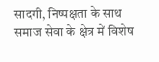सादगी, निष्पक्षता के साथ समाज सेवा के क्षेत्र में विशेष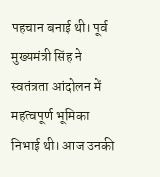पहचान बनाई थी। पूर्व मुख्यमंत्री सिंह ने स्वतंत्रता आंदोलन में महत्वपूर्ण भूमिका निभाई थी। आज उनकी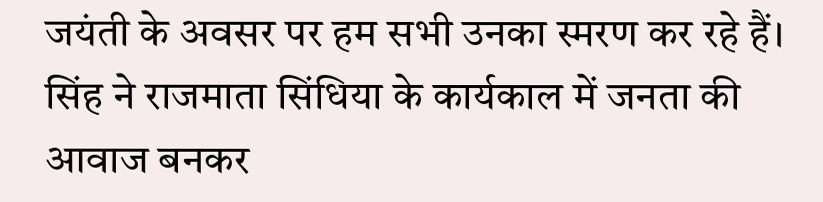जयंती के अवसर पर हम सभी उनका स्मरण कर रहे हैं। सिंह ने राजमाता सिंधिया के कार्यकाल में जनता की आवाज बनकर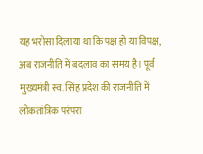यह भरोसा दिलाया था कि पक्ष हो या विपक्ष, अब राजनीति में बदलाव का समय है। पूर्व मुख्यमंत्री स्व. सिंह प्रदेश की राजनीति में लोकतांत्रिक परंपरा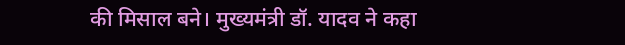की मिसाल बने। मुख्यमंत्री डॉ. यादव ने कहा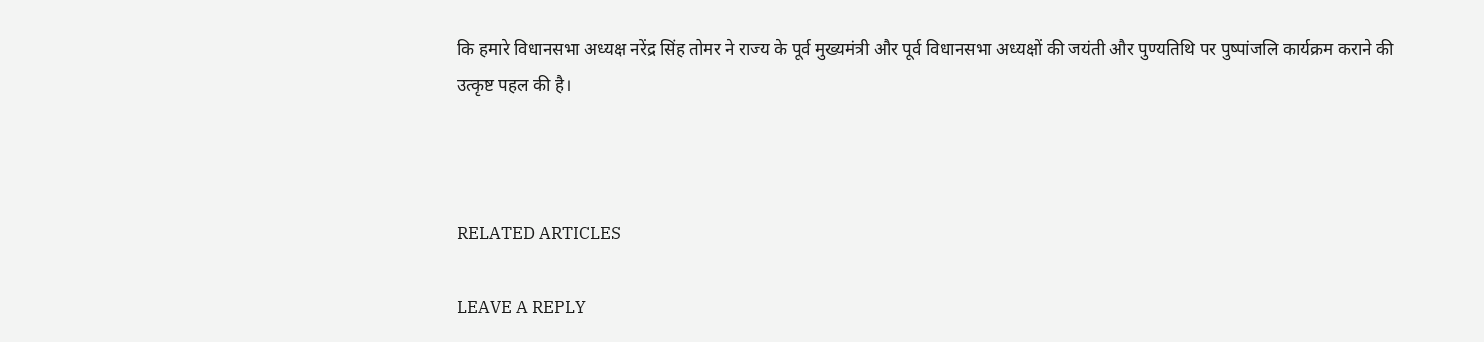कि हमारे विधानसभा अध्यक्ष नरेंद्र सिंह तोमर ने राज्य के पूर्व मुख्यमंत्री और पूर्व विधानसभा अध्यक्षों की जयंती और पुण्यतिथि पर पुष्पांजलि कार्यक्रम कराने की उत्कृष्ट पहल की है।



RELATED ARTICLES

LEAVE A REPLY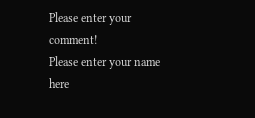Please enter your comment!
Please enter your name here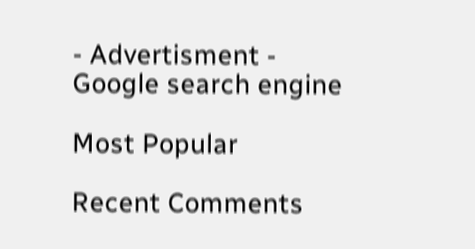- Advertisment -
Google search engine

Most Popular

Recent Comments